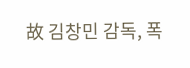故 김창민 감독, 폭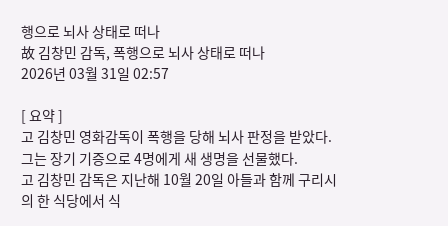행으로 뇌사 상태로 떠나
故 김창민 감독, 폭행으로 뇌사 상태로 떠나
2026년 03월 31일 02:57

[ 요약 ]
고 김창민 영화감독이 폭행을 당해 뇌사 판정을 받았다.
그는 장기 기증으로 4명에게 새 생명을 선물했다.
고 김창민 감독은 지난해 10월 20일 아들과 함께 구리시의 한 식당에서 식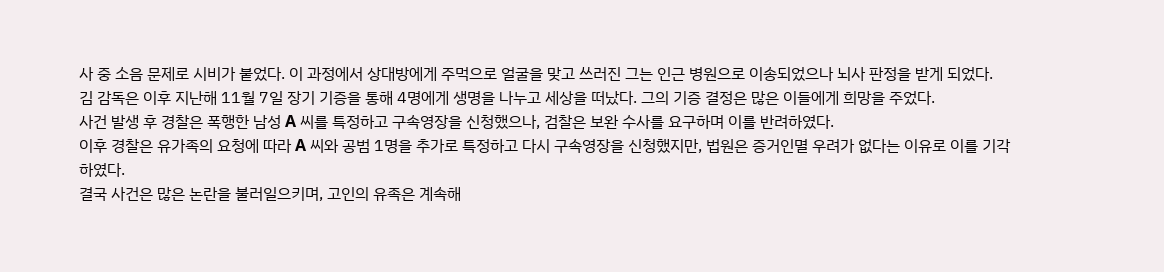사 중 소음 문제로 시비가 붙었다. 이 과정에서 상대방에게 주먹으로 얼굴을 맞고 쓰러진 그는 인근 병원으로 이송되었으나 뇌사 판정을 받게 되었다.
김 감독은 이후 지난해 11월 7일 장기 기증을 통해 4명에게 생명을 나누고 세상을 떠났다. 그의 기증 결정은 많은 이들에게 희망을 주었다.
사건 발생 후 경찰은 폭행한 남성 A 씨를 특정하고 구속영장을 신청했으나, 검찰은 보완 수사를 요구하며 이를 반려하였다.
이후 경찰은 유가족의 요청에 따라 A 씨와 공범 1명을 추가로 특정하고 다시 구속영장을 신청했지만, 법원은 증거인멸 우려가 없다는 이유로 이를 기각하였다.
결국 사건은 많은 논란을 불러일으키며, 고인의 유족은 계속해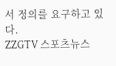서 정의를 요구하고 있다.
ZZGTV 스포츠뉴스